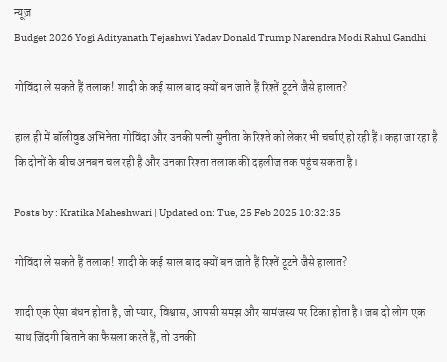न्यूज़
Budget 2026 Yogi Adityanath Tejashwi Yadav Donald Trump Narendra Modi Rahul Gandhi

गोविंदा ले सकते हैं तलाक! शादी के कई साल बाद क्यों बन जाते हैं रिश्तें टूटने जैसे हालात?

हाल ही में बॉलीवुड अभिनेता गोविंदा और उनकी पत्नी सुनीता के रिश्ते को लेकर भी चर्चाएं हो रही हैं। कहा जा रहा है कि दोनों के बीच अनबन चल रही है और उनका रिश्ता तलाक की दहलीज तक पहुंच सकता है।

Posts by : Kratika Maheshwari | Updated on: Tue, 25 Feb 2025 10:32:35

गोविंदा ले सकते हैं तलाक! शादी के कई साल बाद क्यों बन जाते हैं रिश्तें टूटने जैसे हालात?

शादी एक ऐसा बंधन होता है, जो प्यार, विश्वास, आपसी समझ और सामंजस्य पर टिका होता है। जब दो लोग एक साथ जिंदगी बिताने का फैसला करते हैं, तो उनकी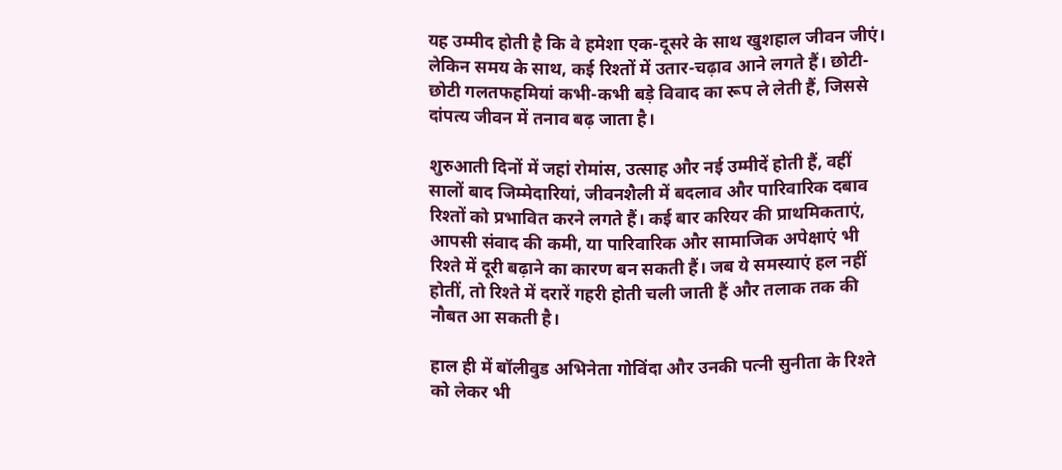यह उम्मीद होती है कि वे हमेशा एक-दूसरे के साथ खुशहाल जीवन जीएं। लेकिन समय के साथ, कई रिश्तों में उतार-चढ़ाव आने लगते हैं। छोटी-छोटी गलतफहमियां कभी-कभी बड़े विवाद का रूप ले लेती हैं, जिससे दांपत्य जीवन में तनाव बढ़ जाता है।

शुरुआती दिनों में जहां रोमांस, उत्साह और नई उम्मीदें होती हैं, वहीं सालों बाद जिम्मेदारियां, जीवनशैली में बदलाव और पारिवारिक दबाव रिश्तों को प्रभावित करने लगते हैं। कई बार करियर की प्राथमिकताएं, आपसी संवाद की कमी, या पारिवारिक और सामाजिक अपेक्षाएं भी रिश्ते में दूरी बढ़ाने का कारण बन सकती हैं। जब ये समस्याएं हल नहीं होतीं, तो रिश्ते में दरारें गहरी होती चली जाती हैं और तलाक तक की नौबत आ सकती है।

हाल ही में बॉलीवुड अभिनेता गोविंदा और उनकी पत्नी सुनीता के रिश्ते को लेकर भी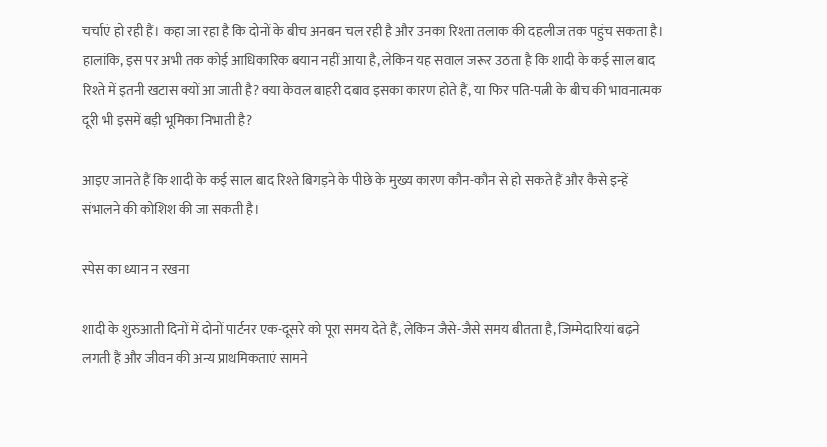चर्चाएं हो रही हैं। कहा जा रहा है कि दोनों के बीच अनबन चल रही है और उनका रिश्ता तलाक की दहलीज तक पहुंच सकता है। हालांकि, इस पर अभी तक कोई आधिकारिक बयान नहीं आया है, लेकिन यह सवाल जरूर उठता है कि शादी के कई साल बाद रिश्ते में इतनी खटास क्यों आ जाती है? क्या केवल बाहरी दबाव इसका कारण होते हैं, या फिर पति-पत्नी के बीच की भावनात्मक दूरी भी इसमें बड़ी भूमिका निभाती है?

आइए जानते हैं कि शादी के कई साल बाद रिश्ते बिगड़ने के पीछे के मुख्य कारण कौन-कौन से हो सकते हैं और कैसे इन्हें संभालने की कोशिश की जा सकती है।

स्पेस का ध्यान न रखना

शादी के शुरुआती दिनों में दोनों पार्टनर एक-दूसरे को पूरा समय देते हैं, लेकिन जैसे-जैसे समय बीतता है, जिम्मेदारियां बढ़ने लगती हैं और जीवन की अन्य प्राथमिकताएं सामने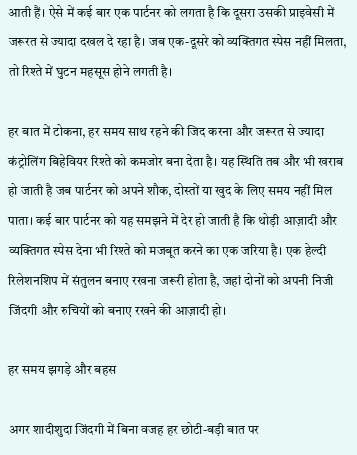आती हैं। ऐसे में कई बार एक पार्टनर को लगता है कि दूसरा उसकी प्राइवेसी में जरूरत से ज्यादा दखल दे रहा है। जब एक-दूसरे को व्यक्तिगत स्पेस नहीं मिलता, तो रिश्ते में घुटन महसूस होने लगती है।

हर बात में टोकना, हर समय साथ रहने की जिद करना और जरूरत से ज्यादा कंट्रोलिंग बिहेवियर रिश्ते को कमजोर बना देता है। यह स्थिति तब और भी खराब हो जाती है जब पार्टनर को अपने शौक, दोस्तों या खुद के लिए समय नहीं मिल पाता। कई बार पार्टनर को यह समझने में देर हो जाती है कि थोड़ी आज़ादी और व्यक्तिगत स्पेस देना भी रिश्ते को मजबूत करने का एक जरिया है। एक हेल्दी रिलेशनशिप में संतुलन बनाए रखना जरूरी होता है, जहां दोनों को अपनी निजी जिंदगी और रुचियों को बनाए रखने की आज़ादी हो।

हर समय झगड़े और बहस

अगर शादीशुदा जिंदगी में बिना वजह हर छोटी-बड़ी बात पर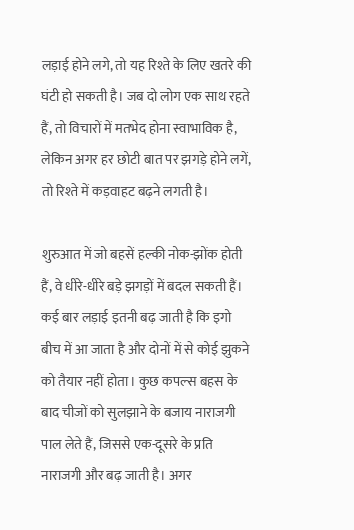लड़ाई होने लगे, तो यह रिश्ते के लिए खतरे की घंटी हो सकती है। जब दो लोग एक साथ रहते हैं, तो विचारों में मतभेद होना स्वाभाविक है, लेकिन अगर हर छोटी बात पर झगड़े होने लगें, तो रिश्ते में कड़वाहट बढ़ने लगती है।

शुरुआत में जो बहसें हल्की नोक-झोंक होती हैं, वे धीरे-धीरे बड़े झगड़ों में बदल सकती हैं। कई बार लड़ाई इतनी बढ़ जाती है कि इगो बीच में आ जाता है और दोनों में से कोई झुकने को तैयार नहीं होता। कुछ कपल्स बहस के बाद चीजों को सुलझाने के बजाय नाराजगी पाल लेते हैं, जिससे एक-दूसरे के प्रति नाराजगी और बढ़ जाती है। अगर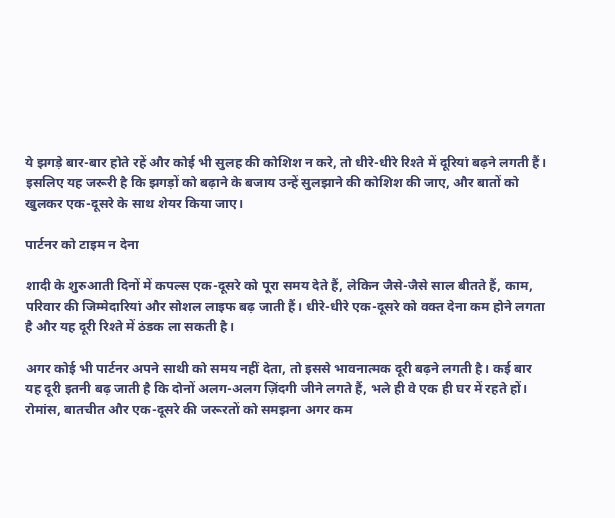ये झगड़े बार-बार होते रहें और कोई भी सुलह की कोशिश न करे, तो धीरे-धीरे रिश्ते में दूरियां बढ़ने लगती हैं। इसलिए यह जरूरी है कि झगड़ों को बढ़ाने के बजाय उन्हें सुलझाने की कोशिश की जाए, और बातों को खुलकर एक-दूसरे के साथ शेयर किया जाए।

पार्टनर को टाइम न देना

शादी के शुरुआती दिनों में कपल्स एक-दूसरे को पूरा समय देते हैं, लेकिन जैसे-जैसे साल बीतते हैं, काम, परिवार की जिम्मेदारियां और सोशल लाइफ बढ़ जाती हैं। धीरे-धीरे एक-दूसरे को वक्त देना कम होने लगता है और यह दूरी रिश्ते में ठंडक ला सकती है।

अगर कोई भी पार्टनर अपने साथी को समय नहीं देता, तो इससे भावनात्मक दूरी बढ़ने लगती है। कई बार यह दूरी इतनी बढ़ जाती है कि दोनों अलग-अलग ज़िंदगी जीने लगते हैं, भले ही वे एक ही घर में रहते हों। रोमांस, बातचीत और एक-दूसरे की जरूरतों को समझना अगर कम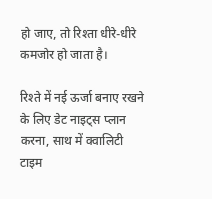हो जाए, तो रिश्ता धीरे-धीरे कमजोर हो जाता है।

रिश्ते में नई ऊर्जा बनाए रखने के लिए डेट नाइट्स प्लान करना, साथ में क्वालिटी टाइम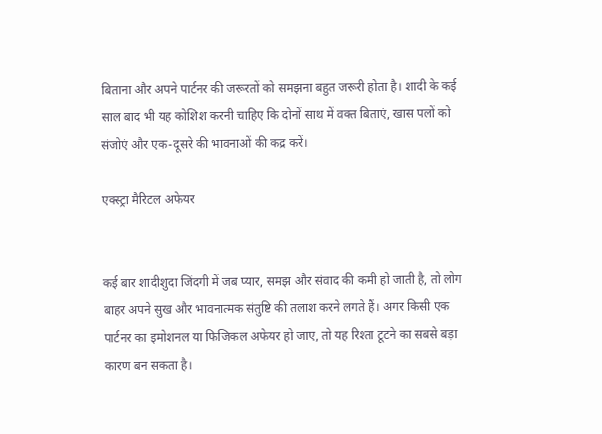बिताना और अपने पार्टनर की जरूरतों को समझना बहुत जरूरी होता है। शादी के कई साल बाद भी यह कोशिश करनी चाहिए कि दोनों साथ में वक्त बिताएं, खास पलों को संजोएं और एक-दूसरे की भावनाओं की कद्र करें।

एक्स्ट्रा मैरिटल अफेयर


कई बार शादीशुदा जिंदगी में जब प्यार, समझ और संवाद की कमी हो जाती है, तो लोग बाहर अपने सुख और भावनात्मक संतुष्टि की तलाश करने लगते हैं। अगर किसी एक पार्टनर का इमोशनल या फिजिकल अफेयर हो जाए, तो यह रिश्ता टूटने का सबसे बड़ा कारण बन सकता है।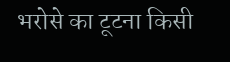भरोसे का टूटना किसी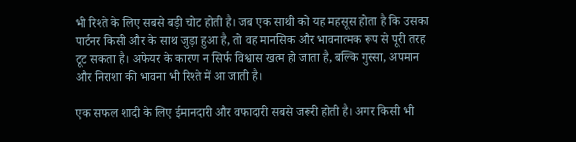भी रिश्ते के लिए सबसे बड़ी चोट होती है। जब एक साथी को यह महसूस होता है कि उसका पार्टनर किसी और के साथ जुड़ा हुआ है, तो वह मानसिक और भावनात्मक रूप से पूरी तरह टूट सकता है। अफेयर के कारण न सिर्फ विश्वास खत्म हो जाता है, बल्कि गुस्सा, अपमान और निराशा की भावना भी रिश्ते में आ जाती है।

एक सफल शादी के लिए ईमानदारी और वफादारी सबसे जरूरी होती है। अगर किसी भी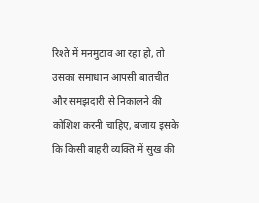रिश्ते में मनमुटाव आ रहा हो, तो उसका समाधान आपसी बातचीत और समझदारी से निकालने की कोशिश करनी चाहिए, बजाय इसके कि किसी बाहरी व्यक्ति में सुख की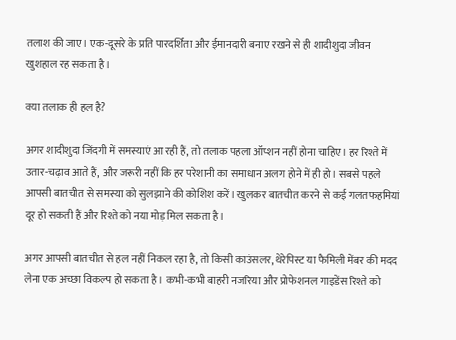तलाश की जाए। एक-दूसरे के प्रति पारदर्शिता और ईमानदारी बनाए रखने से ही शादीशुदा जीवन खुशहाल रह सकता है।

क्या तलाक ही हल है?

अगर शादीशुदा जिंदगी में समस्याएं आ रही हैं, तो तलाक पहला ऑप्शन नहीं होना चाहिए। हर रिश्ते में उतार-चढ़ाव आते हैं, और जरूरी नहीं कि हर परेशानी का समाधान अलग होने में ही हो। सबसे पहले आपसी बातचीत से समस्या को सुलझाने की कोशिश करें। खुलकर बातचीत करने से कई गलतफहमियां दूर हो सकती हैं और रिश्ते को नया मोड़ मिल सकता है।

अगर आपसी बातचीत से हल नहीं निकल रहा है, तो किसी काउंसलर, थेरेपिस्ट या फैमिली मेंबर की मदद लेना एक अच्छा विकल्प हो सकता है। कभी-कभी बाहरी नजरिया और प्रोफेशनल गाइडेंस रिश्ते को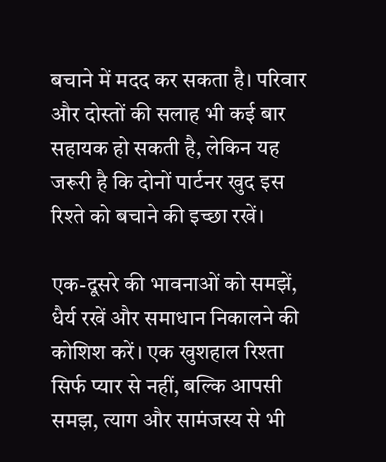बचाने में मदद कर सकता है। परिवार और दोस्तों की सलाह भी कई बार सहायक हो सकती है, लेकिन यह जरूरी है कि दोनों पार्टनर खुद इस रिश्ते को बचाने की इच्छा रखें।

एक-दूसरे की भावनाओं को समझें, धैर्य रखें और समाधान निकालने की कोशिश करें। एक खुशहाल रिश्ता सिर्फ प्यार से नहीं, बल्कि आपसी समझ, त्याग और सामंजस्य से भी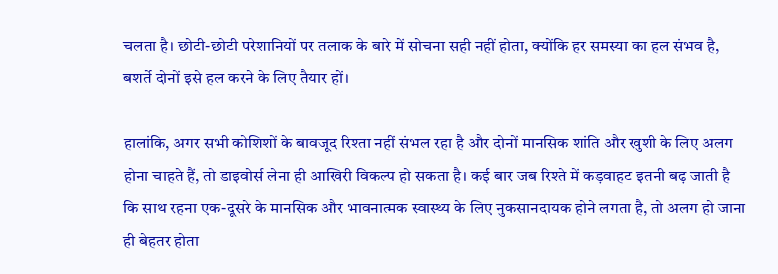चलता है। छोटी-छोटी परेशानियों पर तलाक के बारे में सोचना सही नहीं होता, क्योंकि हर समस्या का हल संभव है, बशर्ते दोनों इसे हल करने के लिए तैयार हों।

हालांकि, अगर सभी कोशिशों के बावजूद रिश्ता नहीं संभल रहा है और दोनों मानसिक शांति और खुशी के लिए अलग होना चाहते हैं, तो डाइवोर्स लेना ही आखिरी विकल्प हो सकता है। कई बार जब रिश्ते में कड़वाहट इतनी बढ़ जाती है कि साथ रहना एक-दूसरे के मानसिक और भावनात्मक स्वास्थ्य के लिए नुकसानदायक होने लगता है, तो अलग हो जाना ही बेहतर होता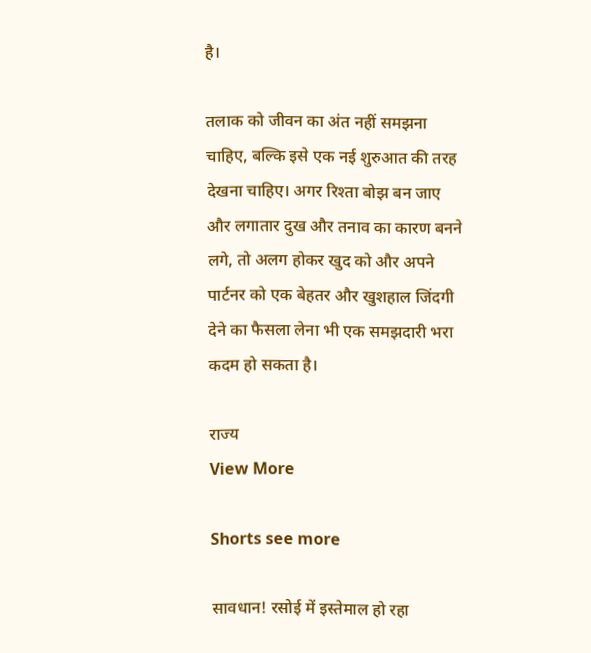है।

तलाक को जीवन का अंत नहीं समझना चाहिए, बल्कि इसे एक नई शुरुआत की तरह देखना चाहिए। अगर रिश्ता बोझ बन जाए और लगातार दुख और तनाव का कारण बनने लगे, तो अलग होकर खुद को और अपने पार्टनर को एक बेहतर और खुशहाल जिंदगी देने का फैसला लेना भी एक समझदारी भरा कदम हो सकता है।

राज्य
View More

Shorts see more

सावधान! रसोई में इस्तेमाल हो रहा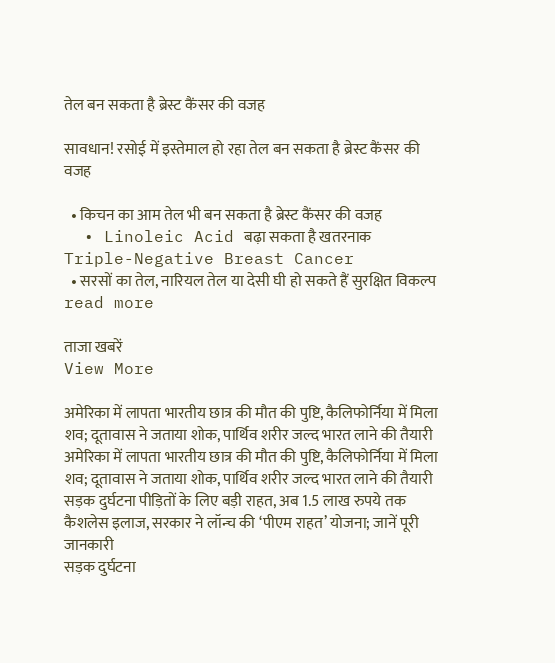तेल बन सकता है ब्रेस्ट कैंसर की वजह

सावधान! रसोई में इस्तेमाल हो रहा तेल बन सकता है ब्रेस्ट कैंसर की वजह

  • किचन का आम तेल भी बन सकता है ब्रेस्ट कैंसर की वजह
  • Linoleic Acid बढ़ा सकता है खतरनाक Triple-Negative Breast Cancer
  • सरसों का तेल, नारियल तेल या देसी घी हो सकते हैं सुरक्षित विकल्प
read more

ताजा खबरें
View More

अमेरिका में लापता भारतीय छात्र की मौत की पुष्टि, कैलिफोर्निया में मिला शव; दूतावास ने जताया शोक, पार्थिव शरीर जल्द भारत लाने की तैयारी
अमेरिका में लापता भारतीय छात्र की मौत की पुष्टि, कैलिफोर्निया में मिला शव; दूतावास ने जताया शोक, पार्थिव शरीर जल्द भारत लाने की तैयारी
सड़क दुर्घटना पीड़ितों के लिए बड़ी राहत, अब 1.5 लाख रुपये तक कैशलेस इलाज, सरकार ने लॉन्च की ‘पीएम राहत’ योजना; जानें पूरी जानकारी
सड़क दुर्घटना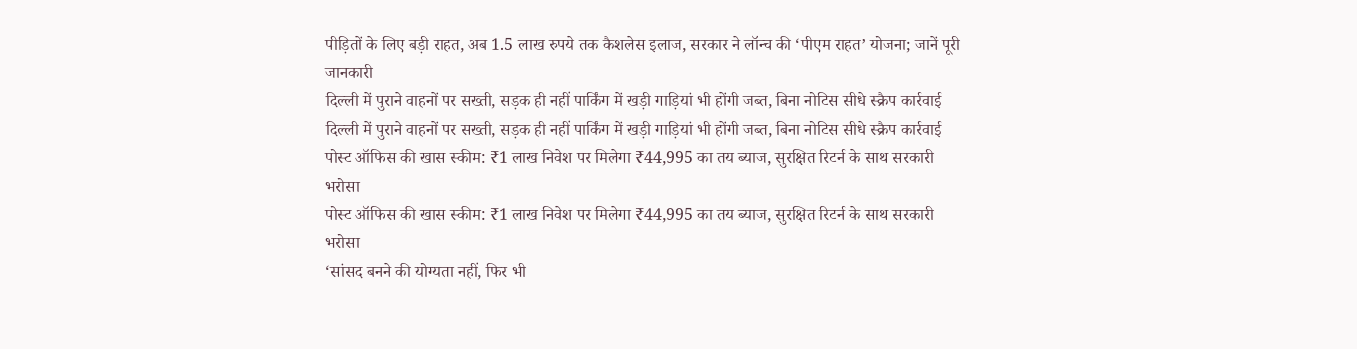पीड़ितों के लिए बड़ी राहत, अब 1.5 लाख रुपये तक कैशलेस इलाज, सरकार ने लॉन्च की ‘पीएम राहत’ योजना; जानें पूरी जानकारी
दिल्ली में पुराने वाहनों पर सख्ती, सड़क ही नहीं पार्किंग में खड़ी गाड़ियां भी होंगी जब्त, बिना नोटिस सीधे स्क्रैप कार्रवाई
दिल्ली में पुराने वाहनों पर सख्ती, सड़क ही नहीं पार्किंग में खड़ी गाड़ियां भी होंगी जब्त, बिना नोटिस सीधे स्क्रैप कार्रवाई
पोस्ट ऑफिस की खास स्कीम: ₹1 लाख निवेश पर मिलेगा ₹44,995 का तय ब्याज, सुरक्षित रिटर्न के साथ सरकारी भरोसा
पोस्ट ऑफिस की खास स्कीम: ₹1 लाख निवेश पर मिलेगा ₹44,995 का तय ब्याज, सुरक्षित रिटर्न के साथ सरकारी भरोसा
‘सांसद बनने की योग्यता नहीं, फिर भी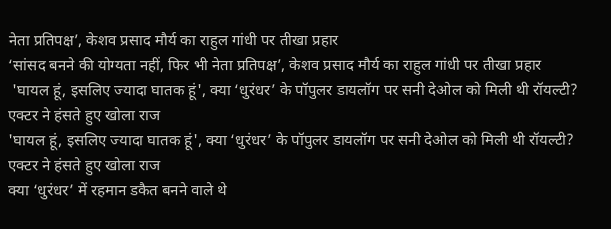नेता प्रतिपक्ष’, केशव प्रसाद मौर्य का राहुल गांधी पर तीखा प्रहार
‘सांसद बनने की योग्यता नहीं, फिर भी नेता प्रतिपक्ष’, केशव प्रसाद मौर्य का राहुल गांधी पर तीखा प्रहार
 'घायल हूं, इसलिए ज्यादा घातक हूं', क्या ‘धुरंधर’ के पॉपुलर डायलॉग पर सनी देओल को मिली थी रॉयल्टी? एक्टर ने हंसते हुए खोला राज
'घायल हूं, इसलिए ज्यादा घातक हूं', क्या ‘धुरंधर’ के पॉपुलर डायलॉग पर सनी देओल को मिली थी रॉयल्टी? एक्टर ने हंसते हुए खोला राज
क्या ‘धुरंधर’ में रहमान डकैत बनने वाले थे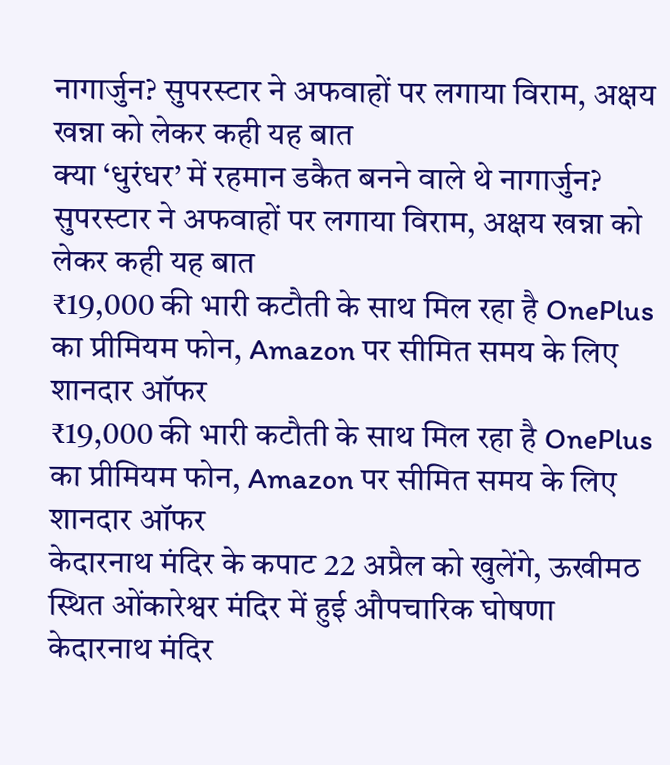नागार्जुन? सुपरस्टार ने अफवाहों पर लगाया विराम, अक्षय खन्ना को लेकर कही यह बात
क्या ‘धुरंधर’ में रहमान डकैत बनने वाले थे नागार्जुन? सुपरस्टार ने अफवाहों पर लगाया विराम, अक्षय खन्ना को लेकर कही यह बात
₹19,000 की भारी कटौती के साथ मिल रहा है OnePlus का प्रीमियम फोन, Amazon पर सीमित समय के लिए शानदार ऑफर
₹19,000 की भारी कटौती के साथ मिल रहा है OnePlus का प्रीमियम फोन, Amazon पर सीमित समय के लिए शानदार ऑफर
केदारनाथ मंदिर के कपाट 22 अप्रैल को खुलेंगे, ऊखीमठ स्थित ओंकारेश्वर मंदिर में हुई औपचारिक घोषणा
केदारनाथ मंदिर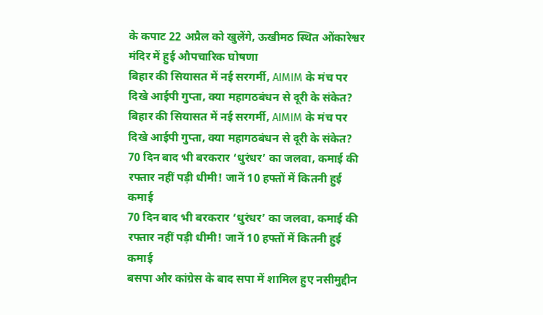के कपाट 22 अप्रैल को खुलेंगे, ऊखीमठ स्थित ओंकारेश्वर मंदिर में हुई औपचारिक घोषणा
बिहार की सियासत में नई सरगर्मी, AIMIM के मंच पर दिखे आईपी गुप्ता, क्या महागठबंधन से दूरी के संकेत?
बिहार की सियासत में नई सरगर्मी, AIMIM के मंच पर दिखे आईपी गुप्ता, क्या महागठबंधन से दूरी के संकेत?
70 दिन बाद भी बरकरार ‘धुरंधर’ का जलवा, कमाई की रफ्तार नहीं पड़ी धीमी! जानें 10 हफ्तों में कितनी हुई कमाई
70 दिन बाद भी बरकरार ‘धुरंधर’ का जलवा, कमाई की रफ्तार नहीं पड़ी धीमी! जानें 10 हफ्तों में कितनी हुई कमाई
बसपा और कांग्रेस के बाद सपा में शामिल हुए नसीमुद्दीन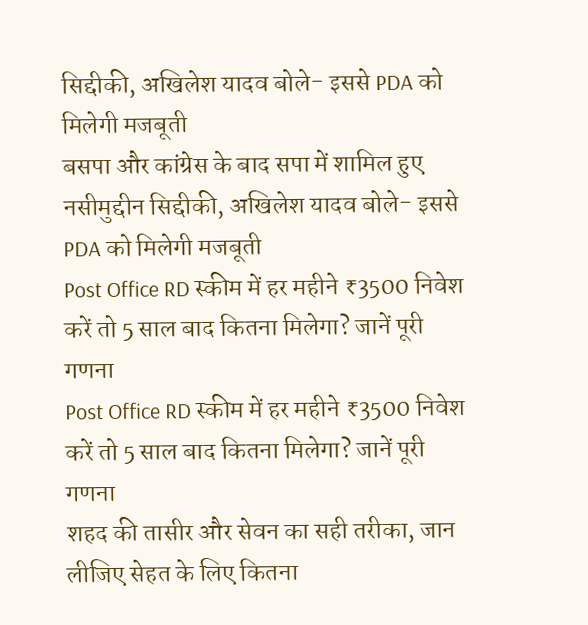सिद्दीकी, अखिलेश यादव बोले- इससे PDA को मिलेगी मजबूती
बसपा और कांग्रेस के बाद सपा में शामिल हुए नसीमुद्दीन सिद्दीकी, अखिलेश यादव बोले- इससे PDA को मिलेगी मजबूती
Post Office RD स्कीम में हर महीने ₹3500 निवेश करें तो 5 साल बाद कितना मिलेगा? जानें पूरी गणना
Post Office RD स्कीम में हर महीने ₹3500 निवेश करें तो 5 साल बाद कितना मिलेगा? जानें पूरी गणना
शहद की तासीर और सेवन का सही तरीका, जान लीजिए सेहत के लिए कितना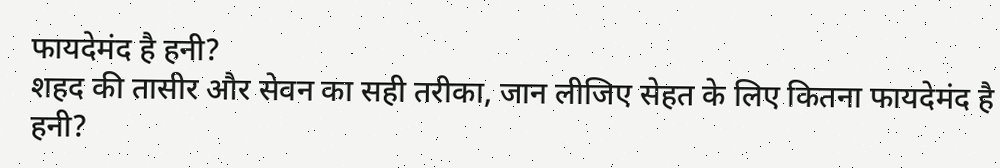फायदेमंद है हनी?
शहद की तासीर और सेवन का सही तरीका, जान लीजिए सेहत के लिए कितना फायदेमंद है हनी?